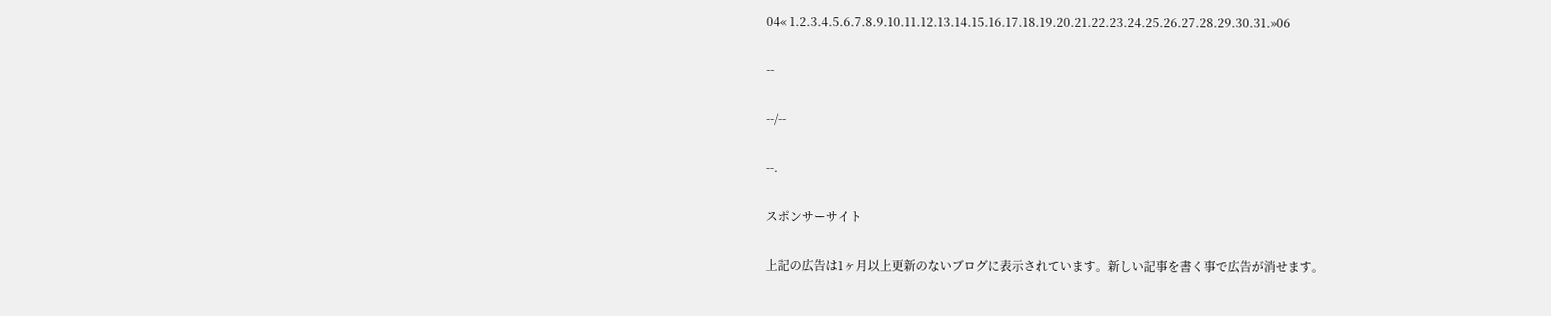04« 1.2.3.4.5.6.7.8.9.10.11.12.13.14.15.16.17.18.19.20.21.22.23.24.25.26.27.28.29.30.31.»06

--

--/--

--.

スポンサーサイト

上記の広告は1ヶ月以上更新のないブログに表示されています。新しい記事を書く事で広告が消せます。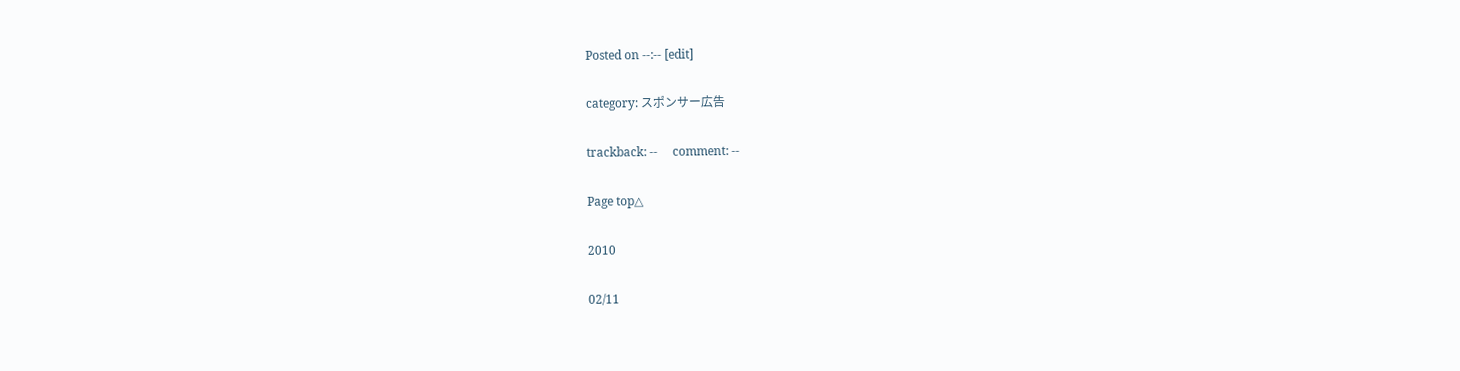Posted on --:-- [edit]

category: スポンサー広告

trackback: --     comment: --

Page top△

2010

02/11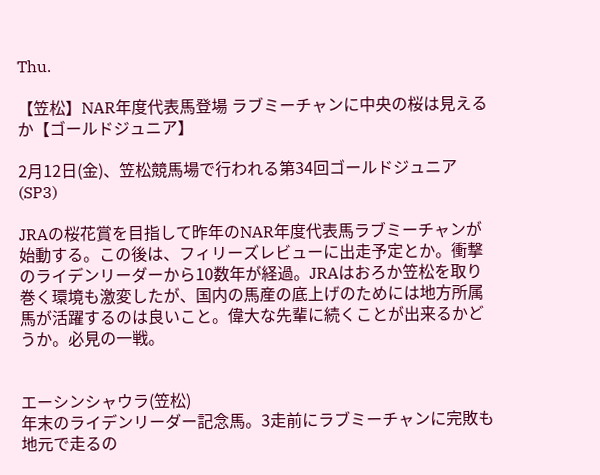Thu.

【笠松】NAR年度代表馬登場 ラブミーチャンに中央の桜は見えるか【ゴールドジュニア】

2月12日(金)、笠松競馬場で行われる第34回ゴールドジュニア(SP3)

JRAの桜花賞を目指して昨年のNAR年度代表馬ラブミーチャンが始動する。この後は、フィリーズレビューに出走予定とか。衝撃のライデンリーダーから10数年が経過。JRAはおろか笠松を取り巻く環境も激変したが、国内の馬産の底上げのためには地方所属馬が活躍するのは良いこと。偉大な先輩に続くことが出来るかどうか。必見の一戦。


エーシンシャウラ(笠松)
年末のライデンリーダー記念馬。3走前にラブミーチャンに完敗も地元で走るの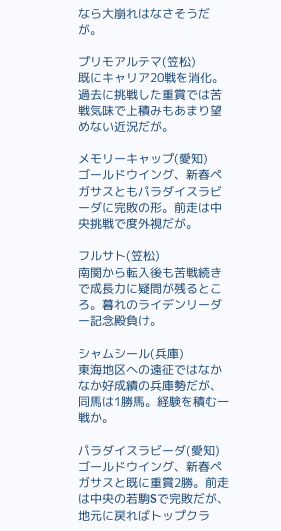なら大崩れはなさそうだが。

プリモアルテマ(笠松)
既にキャリア20戦を消化。過去に挑戦した重賞では苦戦気味で上積みもあまり望めない近況だが。

メモリーキャップ(愛知)
ゴールドウイング、新春ペガサスともパラダイスラビーダに完敗の形。前走は中央挑戦で度外視だが。

フルサト(笠松)
南関から転入後も苦戦続きで成長力に疑問が残るところ。暮れのライデンリーダー記念殿負け。

シャムシール(兵庫)
東海地区への遠征ではなかなか好成績の兵庫勢だが、同馬は1勝馬。経験を積む一戦か。

パラダイスラビーダ(愛知)
ゴールドウイング、新春ペガサスと既に重賞2勝。前走は中央の若駒Sで完敗だが、地元に戻ればトップクラ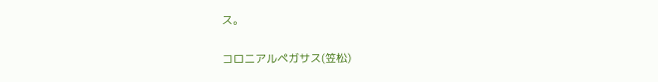ス。

コロニアルペガサス(笠松)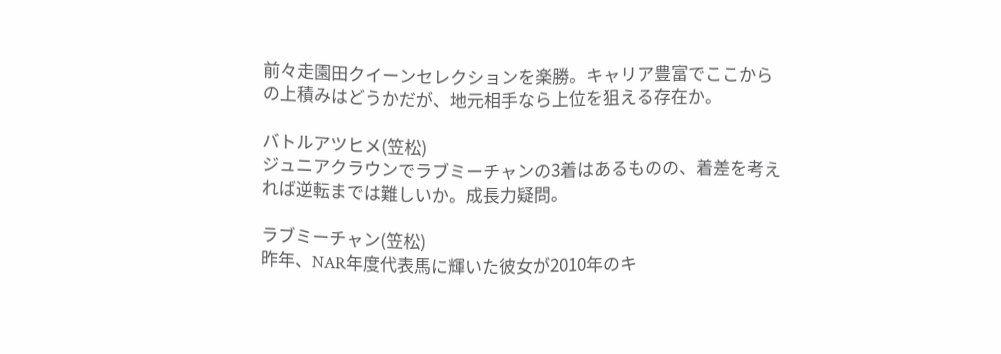前々走園田クイーンセレクションを楽勝。キャリア豊富でここからの上積みはどうかだが、地元相手なら上位を狙える存在か。

バトルアツヒメ(笠松)
ジュニアクラウンでラブミーチャンの3着はあるものの、着差を考えれば逆転までは難しいか。成長力疑問。

ラブミーチャン(笠松)
昨年、NAR年度代表馬に輝いた彼女が2010年のキ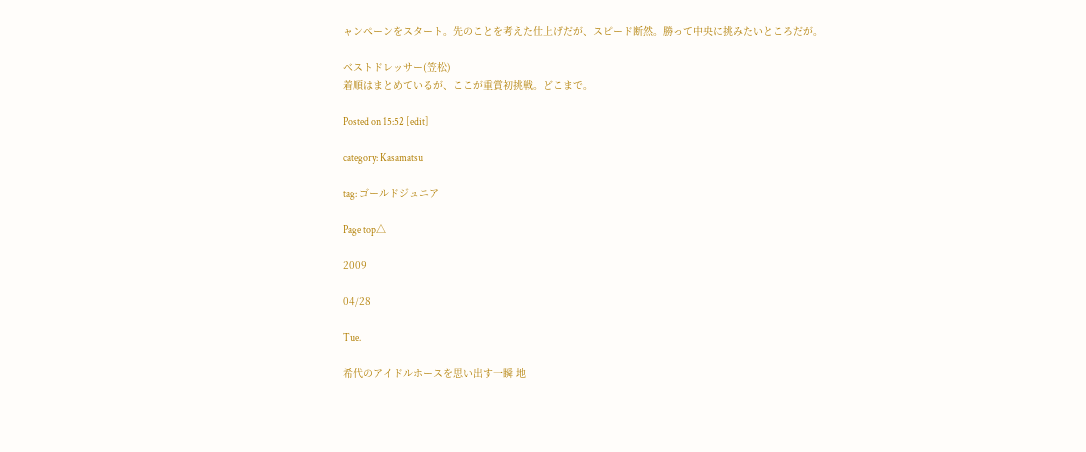ャンペーンをスタート。先のことを考えた仕上げだが、スピード断然。勝って中央に挑みたいところだが。

ベストドレッサー(笠松)
着順はまとめているが、ここが重賞初挑戦。どこまで。

Posted on 15:52 [edit]

category: Kasamatsu

tag: ゴールドジュニア

Page top△

2009

04/28

Tue.

希代のアイドルホースを思い出す一瞬 地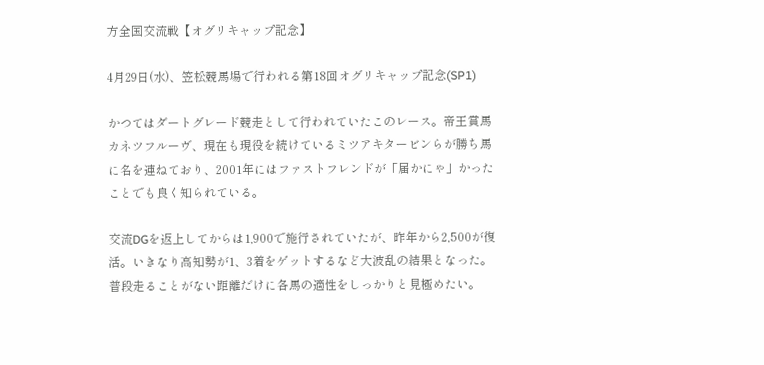方全国交流戦【オグリキャップ記念】

4月29日(水)、笠松競馬場で行われる第18回オグリキャップ記念(SP1)

かつてはダートグレード競走として行われていたこのレース。帝王賞馬カネツフルーヴ、現在も現役を続けているミツアキタービンらが勝ち馬に名を連ねており、2001年にはファストフレンドが「届かにゃ」かったことでも良く知られている。

交流DGを返上してからは1,900で施行されていたが、昨年から2,500が復活。いきなり高知勢が1、3着をゲットするなど大波乱の結果となった。普段走ることがない距離だけに各馬の適性をしっかりと見極めたい。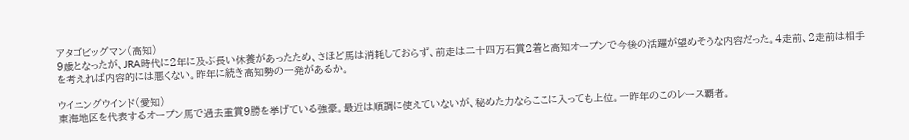アタゴビッグマン(高知)
9歳となったが、JRA時代に2年に及ぶ長い休養があったため、さほど馬は消耗しておらず、前走は二十四万石賞2着と高知オープンで今後の活躍が望めそうな内容だった。4走前、2走前は相手を考えれば内容的には悪くない。昨年に続き高知勢の一発があるか。

ウイニングウインド(愛知)
東海地区を代表するオープン馬で過去重賞9勝を挙げている強豪。最近は順調に使えていないが、秘めた力ならここに入っても上位。一昨年のこのレース覇者。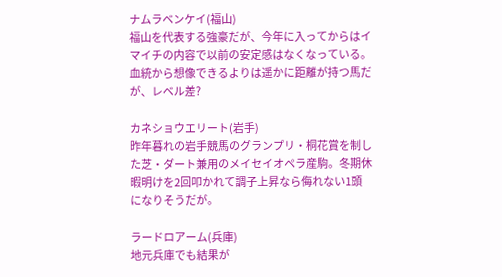ナムラベンケイ(福山)
福山を代表する強豪だが、今年に入ってからはイマイチの内容で以前の安定感はなくなっている。血統から想像できるよりは遥かに距離が持つ馬だが、レベル差?

カネショウエリート(岩手)
昨年暮れの岩手競馬のグランプリ・桐花賞を制した芝・ダート兼用のメイセイオペラ産駒。冬期休暇明けを2回叩かれて調子上昇なら侮れない1頭になりそうだが。

ラードロアーム(兵庫)
地元兵庫でも結果が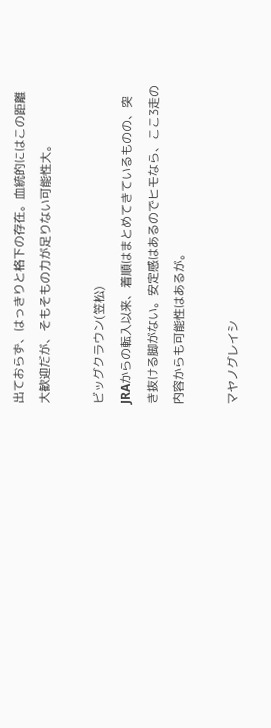出ておらず、はっきりと格下の存在。血統的にはこの距離大歓迎だが、そもそもの力が足りない可能性大。

ビッグクラウン(笠松)
JRAからの転入以来、着順はまとめてきているものの、突き抜ける脚がない。安定感はあるのでヒモなら、ここ3走の内容からも可能性はあるが。

マヤノグレイシ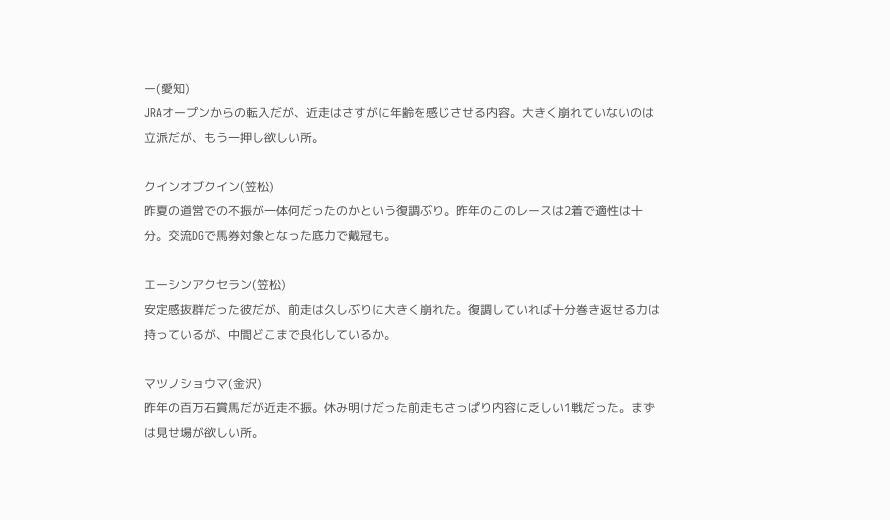ー(愛知)
JRAオープンからの転入だが、近走はさすがに年齢を感じさせる内容。大きく崩れていないのは立派だが、もう一押し欲しい所。

クインオブクイン(笠松)
昨夏の道営での不振が一体何だったのかという復調ぶり。昨年のこのレースは2着で適性は十分。交流DGで馬券対象となった底力で戴冠も。

エーシンアクセラン(笠松)
安定感抜群だった彼だが、前走は久しぶりに大きく崩れた。復調していれば十分巻き返せる力は持っているが、中間どこまで良化しているか。

マツノショウマ(金沢)
昨年の百万石賞馬だが近走不振。休み明けだった前走もさっぱり内容に乏しい1戦だった。まずは見せ場が欲しい所。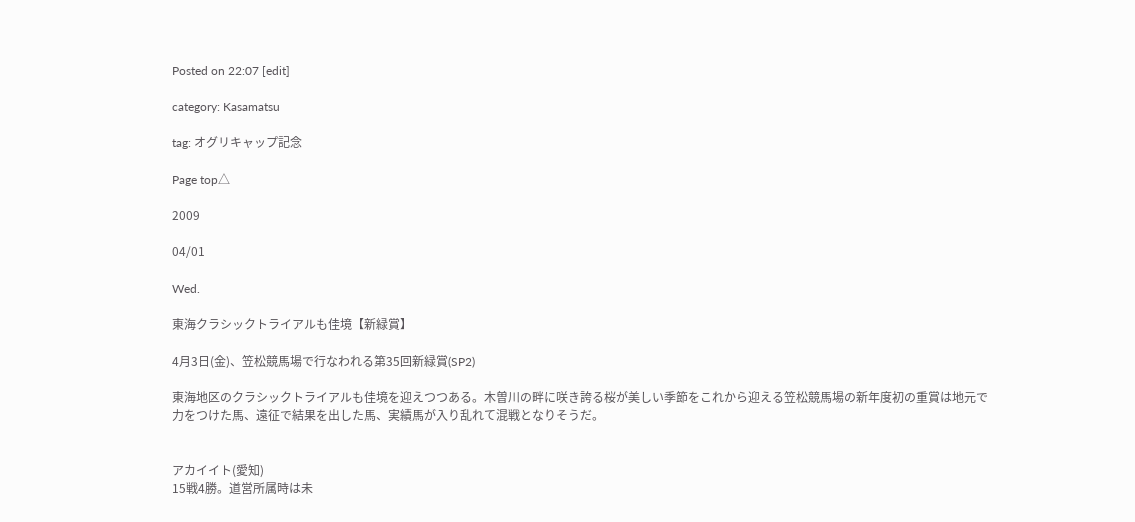Posted on 22:07 [edit]

category: Kasamatsu

tag: オグリキャップ記念

Page top△

2009

04/01

Wed.

東海クラシックトライアルも佳境【新緑賞】

4月3日(金)、笠松競馬場で行なわれる第35回新緑賞(SP2)

東海地区のクラシックトライアルも佳境を迎えつつある。木曽川の畔に咲き誇る桜が美しい季節をこれから迎える笠松競馬場の新年度初の重賞は地元で力をつけた馬、遠征で結果を出した馬、実績馬が入り乱れて混戦となりそうだ。


アカイイト(愛知)
15戦4勝。道営所属時は未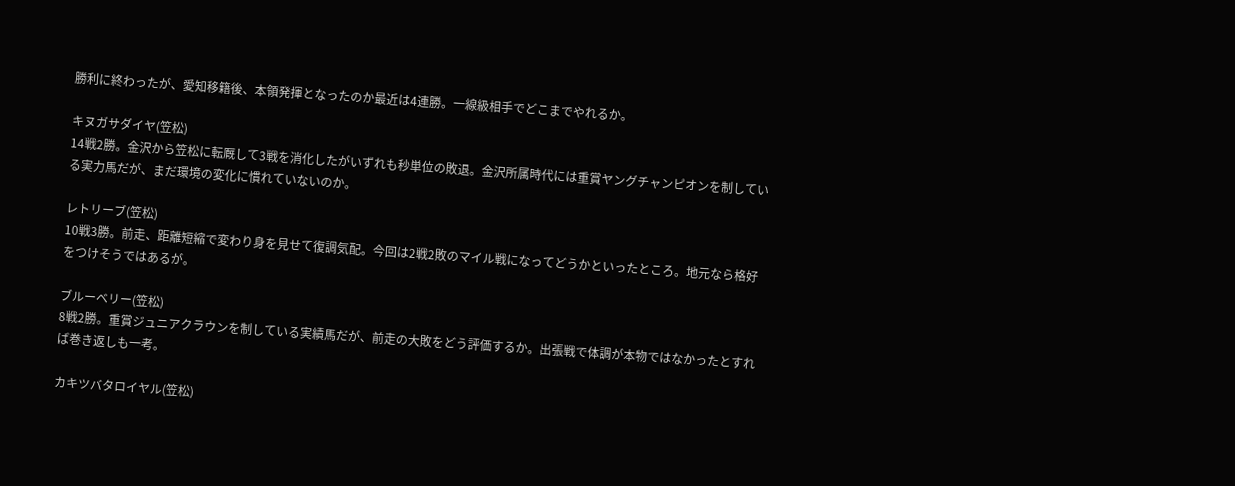勝利に終わったが、愛知移籍後、本領発揮となったのか最近は4連勝。一線級相手でどこまでやれるか。

キヌガサダイヤ(笠松)
14戦2勝。金沢から笠松に転厩して3戦を消化したがいずれも秒単位の敗退。金沢所属時代には重賞ヤングチャンピオンを制している実力馬だが、まだ環境の変化に慣れていないのか。

レトリーブ(笠松)
10戦3勝。前走、距離短縮で変わり身を見せて復調気配。今回は2戦2敗のマイル戦になってどうかといったところ。地元なら格好をつけそうではあるが。

ブルーベリー(笠松)
8戦2勝。重賞ジュニアクラウンを制している実績馬だが、前走の大敗をどう評価するか。出張戦で体調が本物ではなかったとすれば巻き返しも一考。

カキツバタロイヤル(笠松)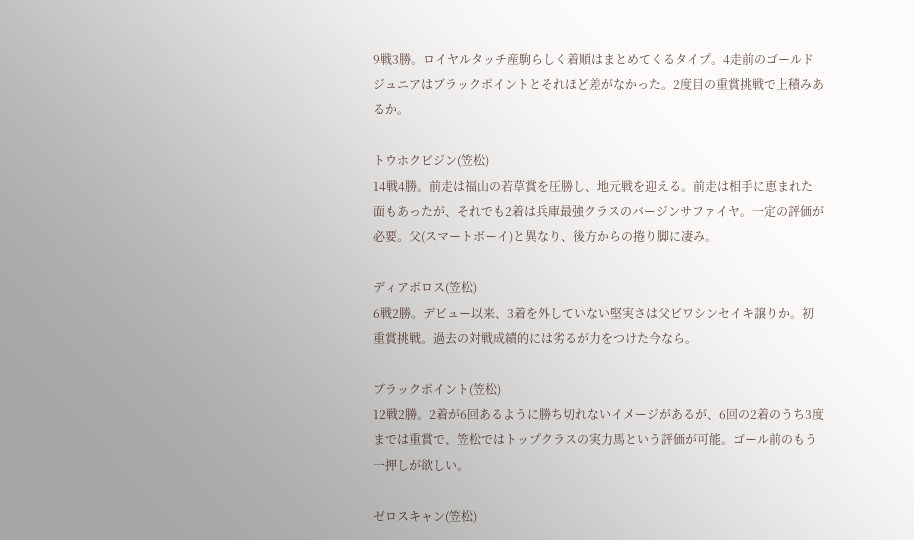9戦3勝。ロイヤルタッチ産駒らしく着順はまとめてくるタイプ。4走前のゴールドジュニアはブラックポイントとそれほど差がなかった。2度目の重賞挑戦で上積みあるか。

トウホクビジン(笠松)
14戦4勝。前走は福山の若草賞を圧勝し、地元戦を迎える。前走は相手に恵まれた面もあったが、それでも2着は兵庫最強クラスのバージンサファイヤ。一定の評価が必要。父(スマートボーイ)と異なり、後方からの捲り脚に凄み。

ディアボロス(笠松)
6戦2勝。デビュー以来、3着を外していない堅実さは父ビワシンセイキ譲りか。初重賞挑戦。過去の対戦成績的には劣るが力をつけた今なら。

ブラックポイント(笠松)
12戦2勝。2着が6回あるように勝ち切れないイメージがあるが、6回の2着のうち3度までは重賞で、笠松ではトップクラスの実力馬という評価が可能。ゴール前のもう一押しが欲しい。

ゼロスキャン(笠松)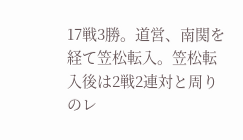17戦3勝。道営、南関を経て笠松転入。笠松転入後は2戦2連対と周りのレ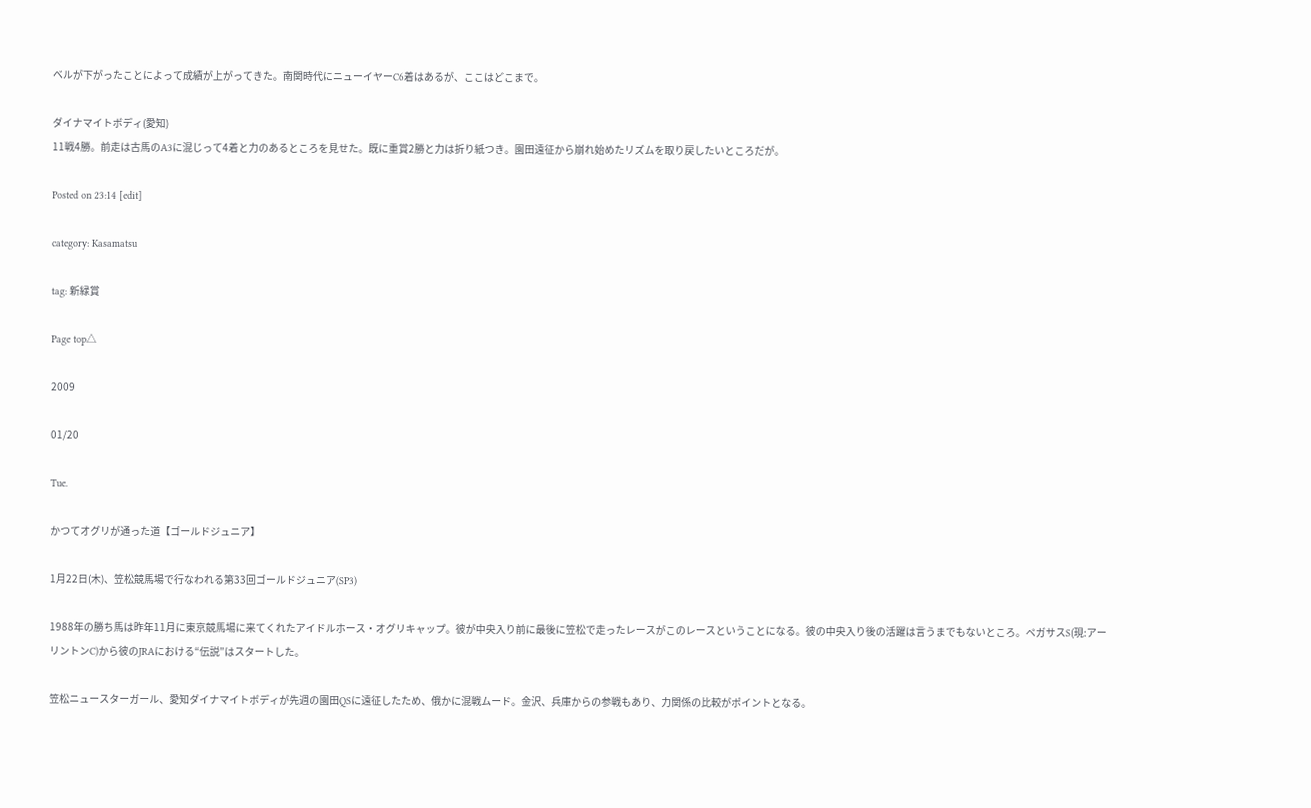ベルが下がったことによって成績が上がってきた。南関時代にニューイヤーC6着はあるが、ここはどこまで。

ダイナマイトボディ(愛知)
11戦4勝。前走は古馬のA3に混じって4着と力のあるところを見せた。既に重賞2勝と力は折り紙つき。園田遠征から崩れ始めたリズムを取り戻したいところだが。

Posted on 23:14 [edit]

category: Kasamatsu

tag: 新緑賞

Page top△

2009

01/20

Tue.

かつてオグリが通った道【ゴールドジュニア】

1月22日(木)、笠松競馬場で行なわれる第33回ゴールドジュニア(SP3)

1988年の勝ち馬は昨年11月に東京競馬場に来てくれたアイドルホース・オグリキャップ。彼が中央入り前に最後に笠松で走ったレースがこのレースということになる。彼の中央入り後の活躍は言うまでもないところ。ペガサスS(現:アーリントンC)から彼のJRAにおける“伝説”はスタートした。

笠松ニュースターガール、愛知ダイナマイトボディが先週の園田QSに遠征したため、俄かに混戦ムード。金沢、兵庫からの参戦もあり、力関係の比較がポイントとなる。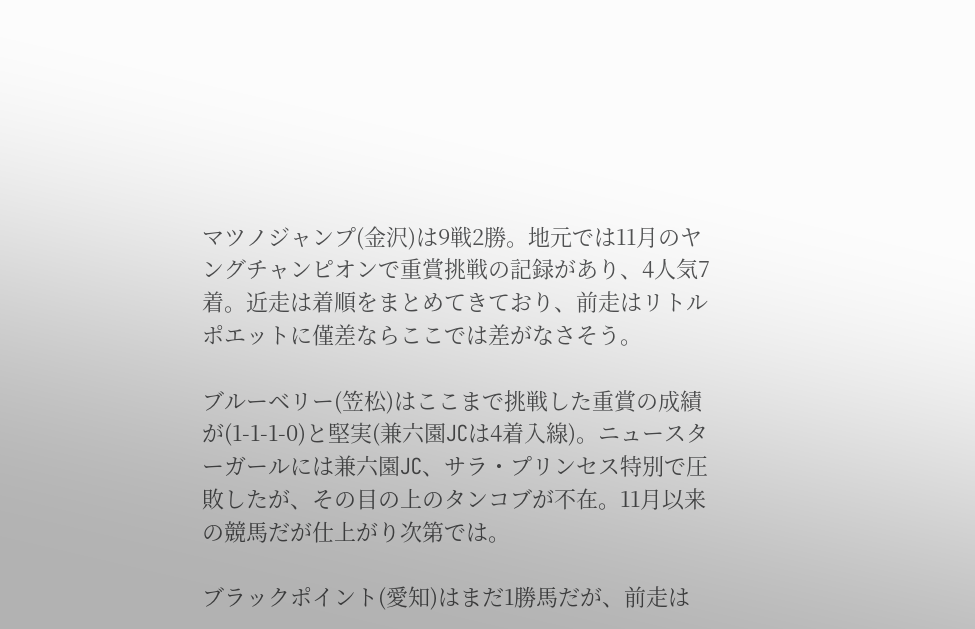マツノジャンプ(金沢)は9戦2勝。地元では11月のヤングチャンピオンで重賞挑戦の記録があり、4人気7着。近走は着順をまとめてきており、前走はリトルポエットに僅差ならここでは差がなさそう。

ブルーベリー(笠松)はここまで挑戦した重賞の成績が(1-1-1-0)と堅実(兼六園JCは4着入線)。ニュースターガールには兼六園JC、サラ・プリンセス特別で圧敗したが、その目の上のタンコブが不在。11月以来の競馬だが仕上がり次第では。

ブラックポイント(愛知)はまだ1勝馬だが、前走は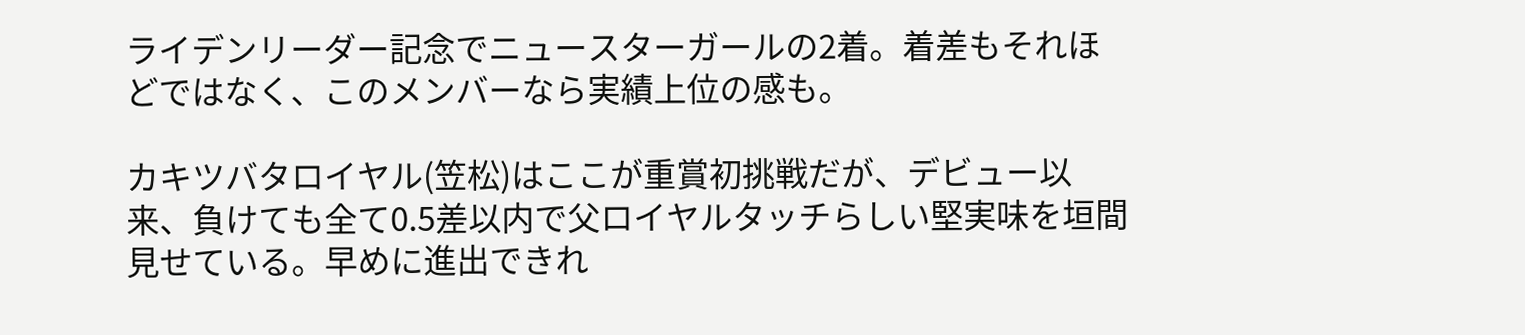ライデンリーダー記念でニュースターガールの2着。着差もそれほどではなく、このメンバーなら実績上位の感も。

カキツバタロイヤル(笠松)はここが重賞初挑戦だが、デビュー以来、負けても全て0.5差以内で父ロイヤルタッチらしい堅実味を垣間見せている。早めに進出できれ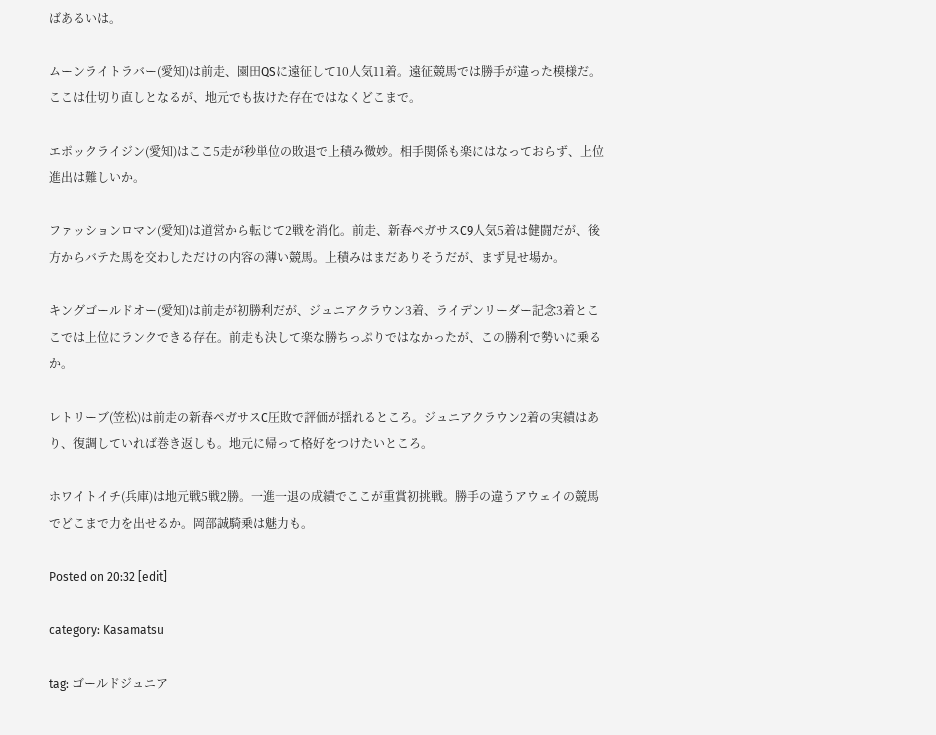ばあるいは。

ムーンライトラバー(愛知)は前走、園田QSに遠征して10人気11着。遠征競馬では勝手が違った模様だ。ここは仕切り直しとなるが、地元でも抜けた存在ではなくどこまで。

エポックライジン(愛知)はここ5走が秒単位の敗退で上積み微妙。相手関係も楽にはなっておらず、上位進出は難しいか。

ファッションロマン(愛知)は道営から転じて2戦を消化。前走、新春ペガサスC9人気5着は健闘だが、後方からバテた馬を交わしただけの内容の薄い競馬。上積みはまだありそうだが、まず見せ場か。

キングゴールドオー(愛知)は前走が初勝利だが、ジュニアクラウン3着、ライデンリーダー記念3着とここでは上位にランクできる存在。前走も決して楽な勝ちっぷりではなかったが、この勝利で勢いに乗るか。

レトリーブ(笠松)は前走の新春ペガサスC圧敗で評価が揺れるところ。ジュニアクラウン2着の実績はあり、復調していれば巻き返しも。地元に帰って格好をつけたいところ。

ホワイトイチ(兵庫)は地元戦5戦2勝。一進一退の成績でここが重賞初挑戦。勝手の違うアウェイの競馬でどこまで力を出せるか。岡部誠騎乗は魅力も。

Posted on 20:32 [edit]

category: Kasamatsu

tag: ゴールドジュニア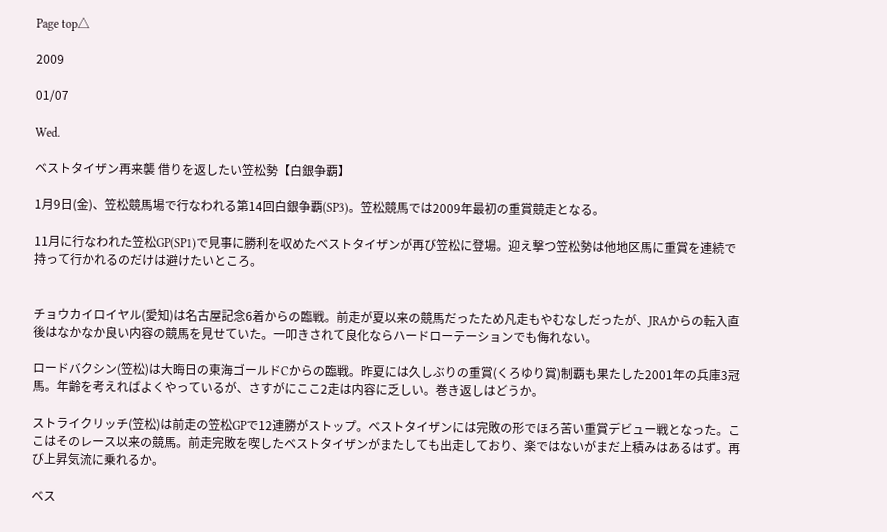Page top△

2009

01/07

Wed.

ベストタイザン再来襲 借りを返したい笠松勢【白銀争覇】

1月9日(金)、笠松競馬場で行なわれる第14回白銀争覇(SP3)。笠松競馬では2009年最初の重賞競走となる。

11月に行なわれた笠松GP(SP1)で見事に勝利を収めたベストタイザンが再び笠松に登場。迎え撃つ笠松勢は他地区馬に重賞を連続で持って行かれるのだけは避けたいところ。


チョウカイロイヤル(愛知)は名古屋記念6着からの臨戦。前走が夏以来の競馬だったため凡走もやむなしだったが、JRAからの転入直後はなかなか良い内容の競馬を見せていた。一叩きされて良化ならハードローテーションでも侮れない。

ロードバクシン(笠松)は大晦日の東海ゴールドCからの臨戦。昨夏には久しぶりの重賞(くろゆり賞)制覇も果たした2001年の兵庫3冠馬。年齢を考えればよくやっているが、さすがにここ2走は内容に乏しい。巻き返しはどうか。

ストライクリッチ(笠松)は前走の笠松GPで12連勝がストップ。ベストタイザンには完敗の形でほろ苦い重賞デビュー戦となった。ここはそのレース以来の競馬。前走完敗を喫したベストタイザンがまたしても出走しており、楽ではないがまだ上積みはあるはず。再び上昇気流に乗れるか。

ベス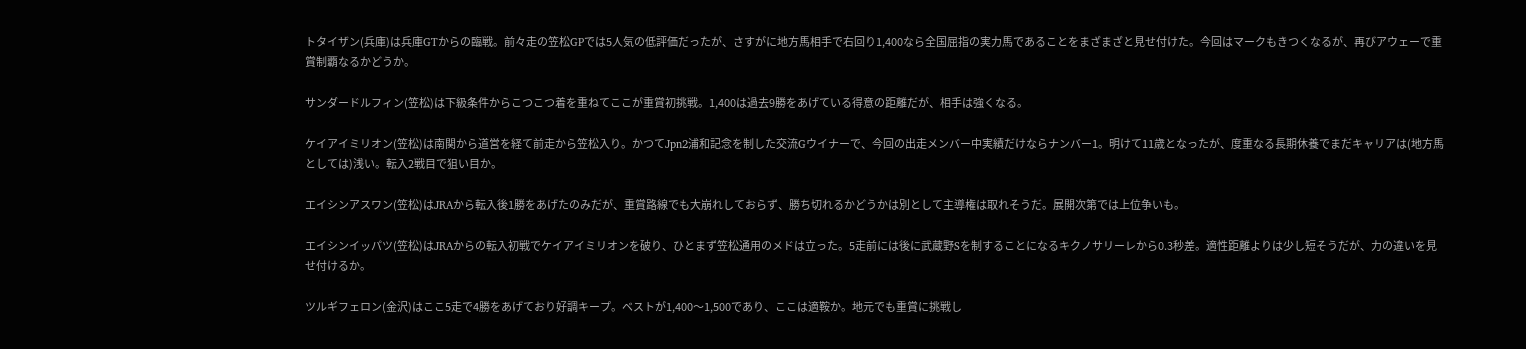トタイザン(兵庫)は兵庫GTからの臨戦。前々走の笠松GPでは5人気の低評価だったが、さすがに地方馬相手で右回り1,400なら全国屈指の実力馬であることをまざまざと見せ付けた。今回はマークもきつくなるが、再びアウェーで重賞制覇なるかどうか。

サンダードルフィン(笠松)は下級条件からこつこつ着を重ねてここが重賞初挑戦。1,400は過去9勝をあげている得意の距離だが、相手は強くなる。

ケイアイミリオン(笠松)は南関から道営を経て前走から笠松入り。かつてJpn2浦和記念を制した交流Gウイナーで、今回の出走メンバー中実績だけならナンバー1。明けて11歳となったが、度重なる長期休養でまだキャリアは(地方馬としては)浅い。転入2戦目で狙い目か。

エイシンアスワン(笠松)はJRAから転入後1勝をあげたのみだが、重賞路線でも大崩れしておらず、勝ち切れるかどうかは別として主導権は取れそうだ。展開次第では上位争いも。

エイシンイッパツ(笠松)はJRAからの転入初戦でケイアイミリオンを破り、ひとまず笠松通用のメドは立った。5走前には後に武蔵野Sを制することになるキクノサリーレから0.3秒差。適性距離よりは少し短そうだが、力の違いを見せ付けるか。

ツルギフェロン(金沢)はここ5走で4勝をあげており好調キープ。ベストが1,400〜1,500であり、ここは適鞍か。地元でも重賞に挑戦し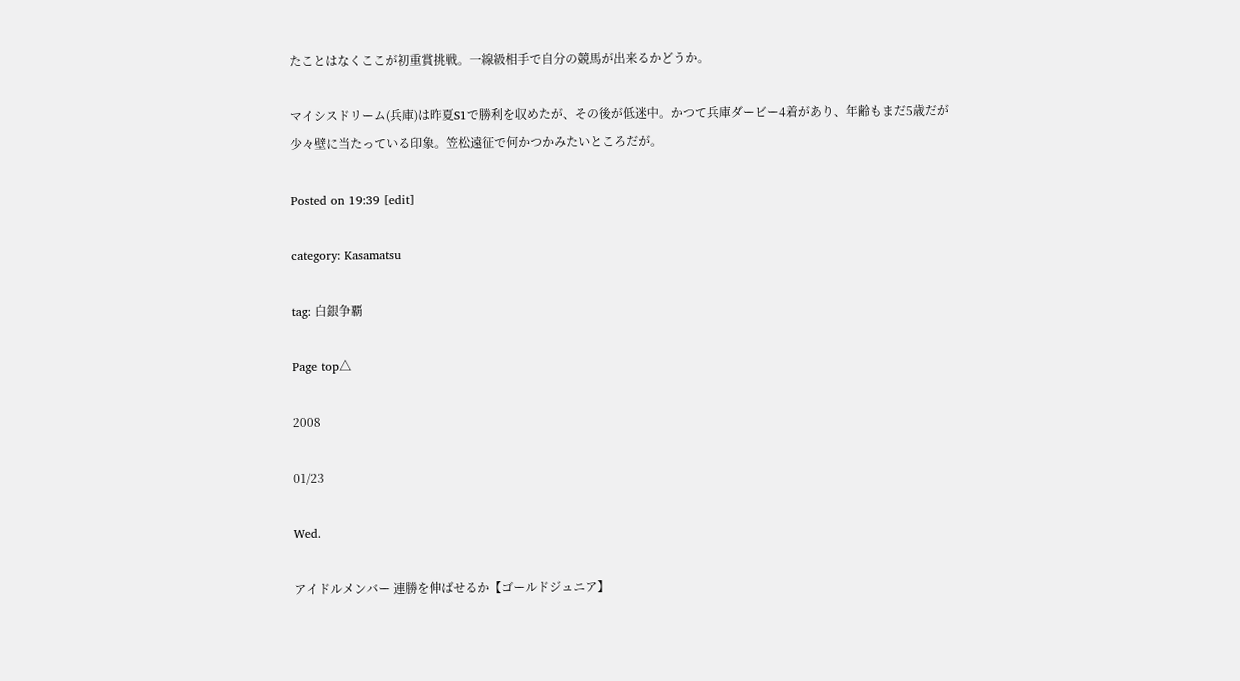たことはなくここが初重賞挑戦。一線級相手で自分の競馬が出来るかどうか。

マイシスドリーム(兵庫)は昨夏S1で勝利を収めたが、その後が低迷中。かつて兵庫ダービー4着があり、年齢もまだ5歳だが少々壁に当たっている印象。笠松遠征で何かつかみたいところだが。

Posted on 19:39 [edit]

category: Kasamatsu

tag: 白銀争覇

Page top△

2008

01/23

Wed.

アイドルメンバー 連勝を伸ばせるか【ゴールドジュニア】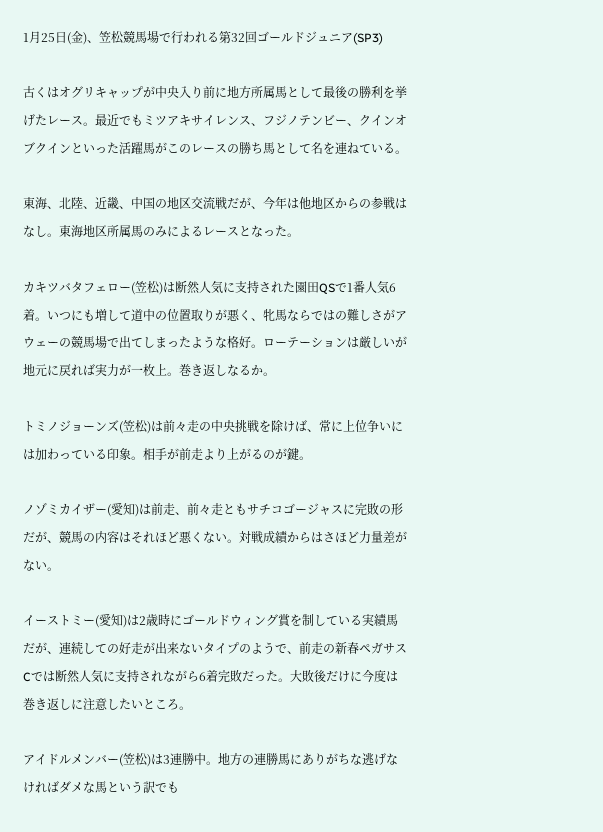1月25日(金)、笠松競馬場で行われる第32回ゴールドジュニア(SP3)

古くはオグリキャップが中央入り前に地方所属馬として最後の勝利を挙げたレース。最近でもミツアキサイレンス、フジノテンビー、クインオブクインといった活躍馬がこのレースの勝ち馬として名を連ねている。

東海、北陸、近畿、中国の地区交流戦だが、今年は他地区からの参戦はなし。東海地区所属馬のみによるレースとなった。

カキツバタフェロー(笠松)は断然人気に支持された園田QSで1番人気6着。いつにも増して道中の位置取りが悪く、牝馬ならではの難しさがアウェーの競馬場で出てしまったような格好。ローテーションは厳しいが地元に戻れば実力が一枚上。巻き返しなるか。

トミノジョーンズ(笠松)は前々走の中央挑戦を除けば、常に上位争いには加わっている印象。相手が前走より上がるのが鍵。

ノゾミカイザー(愛知)は前走、前々走ともサチコゴージャスに完敗の形だが、競馬の内容はそれほど悪くない。対戦成績からはさほど力量差がない。

イーストミー(愛知)は2歳時にゴールドウィング賞を制している実績馬だが、連続しての好走が出来ないタイプのようで、前走の新春ペガサスCでは断然人気に支持されながら6着完敗だった。大敗後だけに今度は巻き返しに注意したいところ。

アイドルメンバー(笠松)は3連勝中。地方の連勝馬にありがちな逃げなければダメな馬という訳でも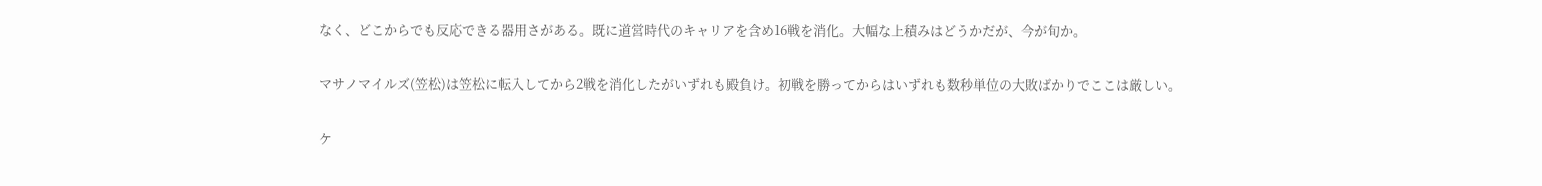なく、どこからでも反応できる器用さがある。既に道営時代のキャリアを含め16戦を消化。大幅な上積みはどうかだが、今が旬か。

マサノマイルズ(笠松)は笠松に転入してから2戦を消化したがいずれも殿負け。初戦を勝ってからはいずれも数秒単位の大敗ばかりでここは厳しい。

ケ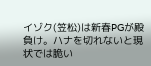イゾク(笠松)は新春PGが殿負け。ハナを切れないと現状では脆い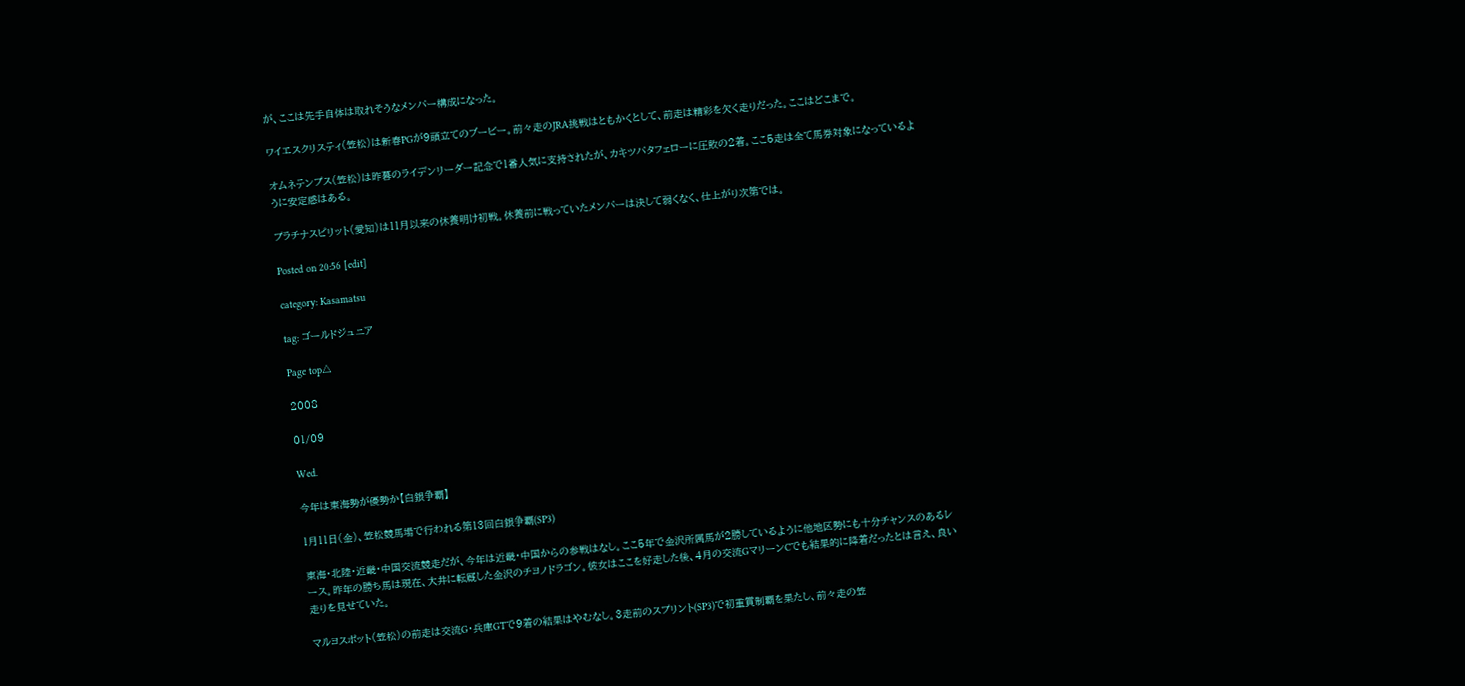が、ここは先手自体は取れそうなメンバー構成になった。

ワイエスクリスティ(笠松)は新春PGが9頭立てのブービー。前々走のJRA挑戦はともかくとして、前走は精彩を欠く走りだった。ここはどこまで。

オムネテンプス(笠松)は昨暮のライデンリーダー記念で1番人気に支持されたが、カキツバタフェローに圧敗の2着。ここ5走は全て馬券対象になっているように安定感はある。

プラチナスピリット(愛知)は11月以来の休養明け初戦。休養前に戦っていたメンバーは決して弱くなく、仕上がり次第では。

Posted on 20:56 [edit]

category: Kasamatsu

tag: ゴールドジュニア

Page top△

2008

01/09

Wed.

今年は東海勢が優勢か【白銀争覇】

1月11日(金)、笠松競馬場で行われる第13回白銀争覇(SP3)

東海・北陸・近畿・中国交流競走だが、今年は近畿・中国からの参戦はなし。ここ5年で金沢所属馬が2勝しているように他地区勢にも十分チャンスのあるレース。昨年の勝ち馬は現在、大井に転厩した金沢のチヨノドラゴン。彼女はここを好走した後、4月の交流GマリーンCでも結果的に降着だったとは言え、良い走りを見せていた。

マルヨスポット(笠松)の前走は交流G・兵庫GTで9着の結果はやむなし。3走前のスプリント(SP3)で初重賞制覇を果たし、前々走の笠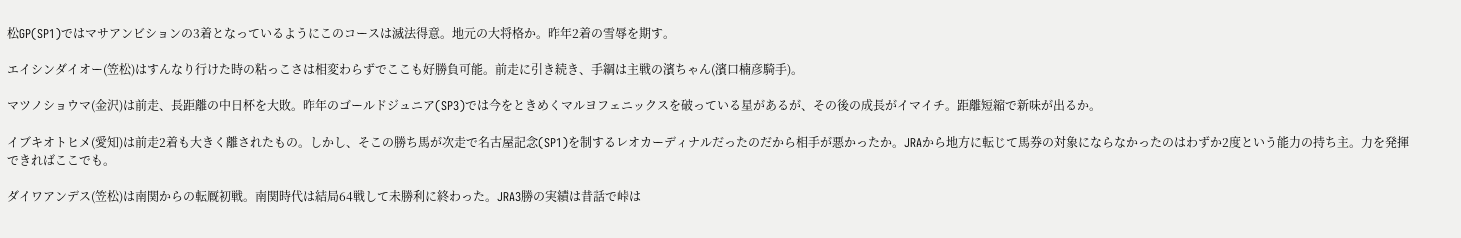松GP(SP1)ではマサアンビションの3着となっているようにこのコースは滅法得意。地元の大将格か。昨年2着の雪辱を期す。

エイシンダイオー(笠松)はすんなり行けた時の粘っこさは相変わらずでここも好勝負可能。前走に引き続き、手綱は主戦の濱ちゃん(濱口楠彦騎手)。

マツノショウマ(金沢)は前走、長距離の中日杯を大敗。昨年のゴールドジュニア(SP3)では今をときめくマルヨフェニックスを破っている星があるが、その後の成長がイマイチ。距離短縮で新味が出るか。

イブキオトヒメ(愛知)は前走2着も大きく離されたもの。しかし、そこの勝ち馬が次走で名古屋記念(SP1)を制するレオカーディナルだったのだから相手が悪かったか。JRAから地方に転じて馬券の対象にならなかったのはわずか2度という能力の持ち主。力を発揮できればここでも。

ダイワアンデス(笠松)は南関からの転厩初戦。南関時代は結局64戦して未勝利に終わった。JRA3勝の実績は昔話で峠は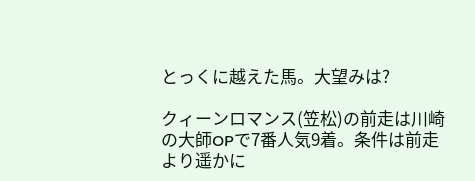とっくに越えた馬。大望みは?

クィーンロマンス(笠松)の前走は川崎の大師OPで7番人気9着。条件は前走より遥かに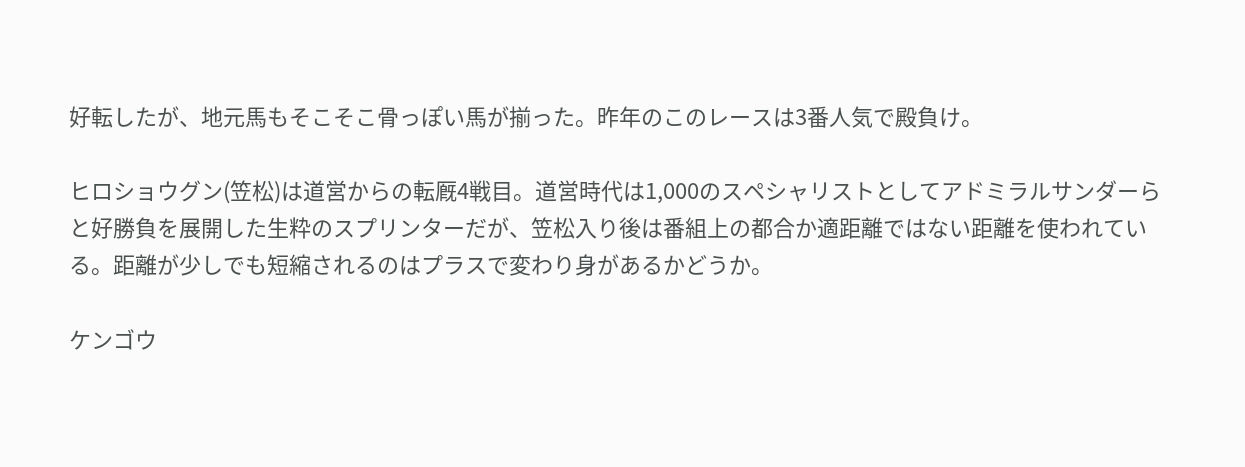好転したが、地元馬もそこそこ骨っぽい馬が揃った。昨年のこのレースは3番人気で殿負け。

ヒロショウグン(笠松)は道営からの転厩4戦目。道営時代は1,000のスペシャリストとしてアドミラルサンダーらと好勝負を展開した生粋のスプリンターだが、笠松入り後は番組上の都合か適距離ではない距離を使われている。距離が少しでも短縮されるのはプラスで変わり身があるかどうか。

ケンゴウ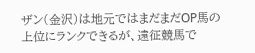ザン(金沢)は地元ではまだまだOP馬の上位にランクできるが、遠征競馬で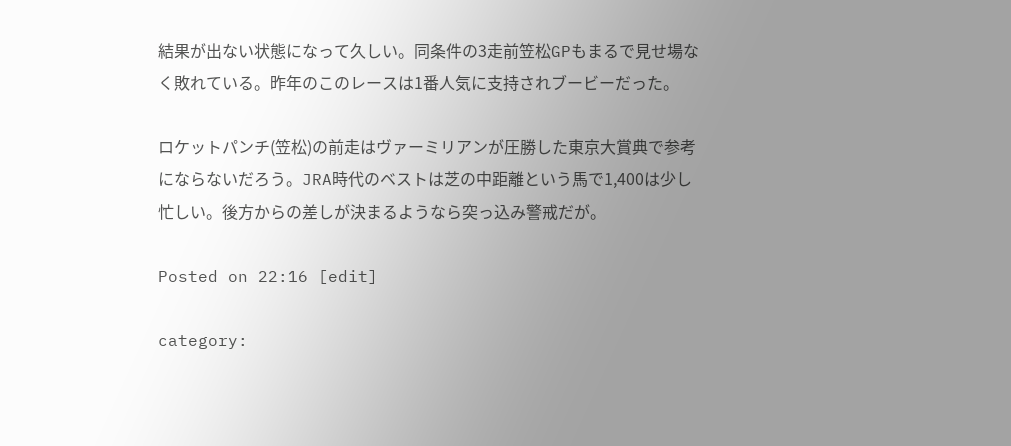結果が出ない状態になって久しい。同条件の3走前笠松GPもまるで見せ場なく敗れている。昨年のこのレースは1番人気に支持されブービーだった。

ロケットパンチ(笠松)の前走はヴァーミリアンが圧勝した東京大賞典で参考にならないだろう。JRA時代のベストは芝の中距離という馬で1,400は少し忙しい。後方からの差しが決まるようなら突っ込み警戒だが。

Posted on 22:16 [edit]

category: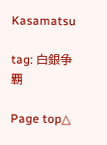Kasamatsu

tag: 白銀争覇

Page top△